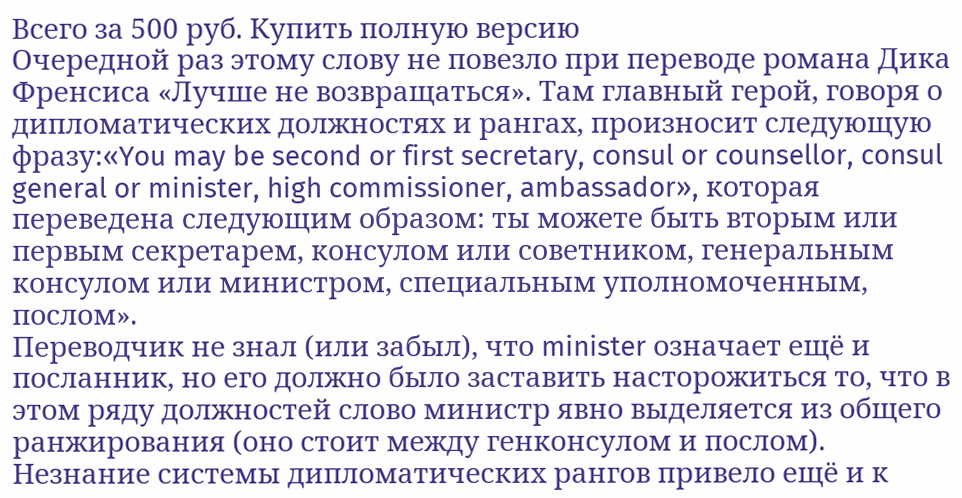Всего за 500 руб. Купить полную версию
Очередной раз этому слову не повезло при переводе романа Дика Френсиса «Лучше не возвращаться». Там главный герой, говоря о дипломатических должностях и рангах, произносит следующую фразу:«You may be second or first secretary, consul or counsellor, consul general or minister, high commissioner, ambassador», которая переведена следующим образом: ты можете быть вторым или первым секретарем, консулом или советником, генеральным консулом или министром, специальным уполномоченным, послом».
Переводчик не знал (или забыл), что minister означает ещё и посланник, но его должно было заставить насторожиться то, что в этом ряду должностей слово министр явно выделяется из общего ранжирования (оно стоит между генконсулом и послом).
Незнание системы дипломатических рангов привело ещё и к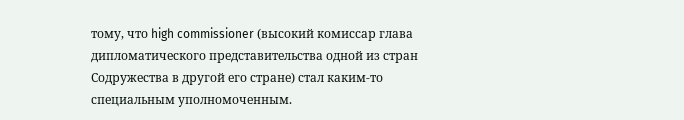тому, что high commissioner (высокий комиссар глава дипломатического представительства одной из стран Содружества в другой его стране) стал каким-то специальным уполномоченным.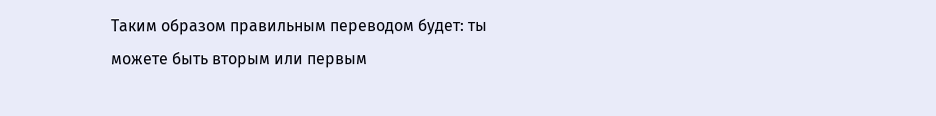Таким образом правильным переводом будет: ты можете быть вторым или первым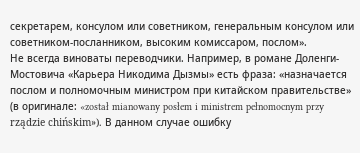секретарем, консулом или советником, генеральным консулом или советником-посланником, высоким комиссаром, послом».
Не всегда виноваты переводчики. Например, в романе Доленги-Мостовича «Карьера Никодима Дызмы» есть фраза: «назначается послом и полномочным министром при китайском правительстве» (в оригинале: «został mianowany posłem i ministrem pełnomocnym przy rządzie chińskim»). В данном случае ошибку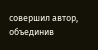совершил автор, объединив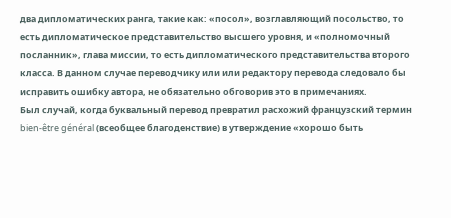два дипломатических ранга, такие как: «посол», возглавляющий посольство, то есть дипломатическое представительство высшего уровня, и «полномочный посланник», глава миссии, то есть дипломатического представительства второго класса. В данном случае переводчику или или редактору перевода следовало бы исправить ошибку автора, не обязательно обговорив это в примечаниях.
Был случай, когда буквальный перевод превратил расхожий французский термин bien-être général (всеобщее благоденствие) в утверждение «хорошо быть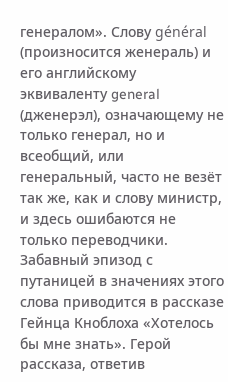генералом». Слову général (произносится женераль) и его английскому эквиваленту general (дженерэл), означающему не только генерал, но и всеобщий, или генеральный, часто не везёт так же, как и слову министр, и здесь ошибаются не только переводчики.
Забавный эпизод с путаницей в значениях этого слова приводится в рассказе Гейнца Кноблоха «Хотелось бы мне знать». Герой рассказа, ответив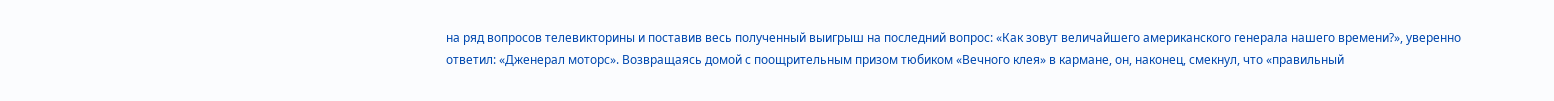на ряд вопросов телевикторины и поставив весь полученный выигрыш на последний вопрос: «Как зовут величайшего американского генерала нашего времени?», уверенно ответил: «Дженерал моторс». Возвращаясь домой с поощрительным призом тюбиком «Вечного клея» в кармане, он, наконец, смекнул, что «правильный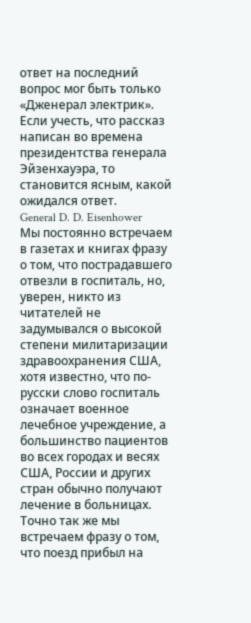ответ на последний вопрос мог быть только «Дженерал электрик».
Если учесть, что рассказ написан во времена президентства генерала Эйзенхауэра, то становится ясным, какой ожидался ответ.
General D. D. Eisenhower
Мы постоянно встречаем в газетах и книгах фразу о том, что пострадавшего отвезли в госпиталь, но, уверен, никто из читателей не задумывался о высокой степени милитаризации здравоохранения США, хотя известно, что по-русски слово госпиталь означает военное лечебное учреждение, а большинство пациентов во всех городах и весях США, России и других стран обычно получают лечение в больницах.
Точно так же мы встречаем фразу о том, что поезд прибыл на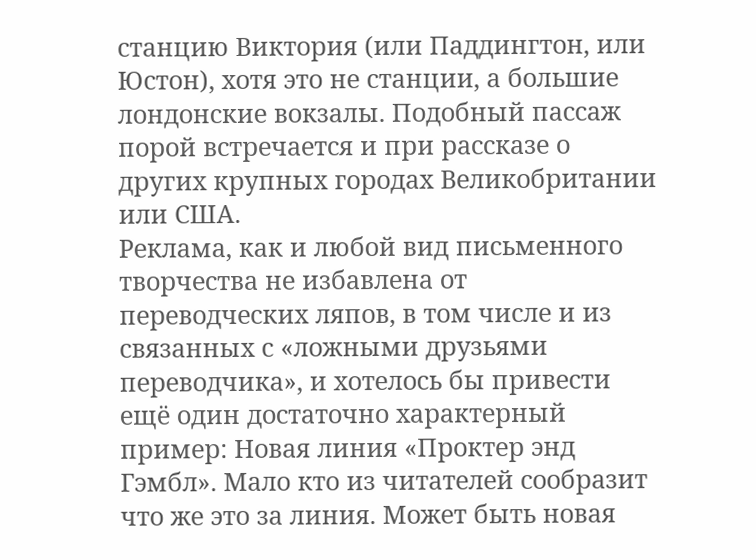станцию Виктория (или Паддингтон, или Юстон), хотя это не станции, а большие лондонские вокзалы. Подобный пассаж порой встречается и при рассказе о других крупных городах Великобритании или США.
Реклама, как и любой вид письменного творчества не избавлена от переводческих ляпов, в том числе и из связанных с «ложными друзьями переводчика», и хотелось бы привести ещё один достаточно характерный пример: Новая линия «Проктер энд Гэмбл». Мало кто из читателей сообразит что же это за линия. Может быть новая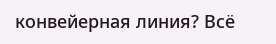конвейерная линия? Всё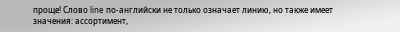проще! Слово line по-английски не только означает линию, но также имеет значения: ассортимент,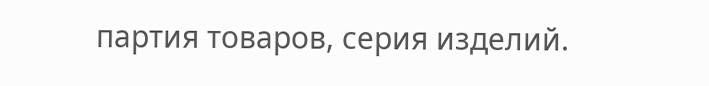партия товаров, серия изделий.